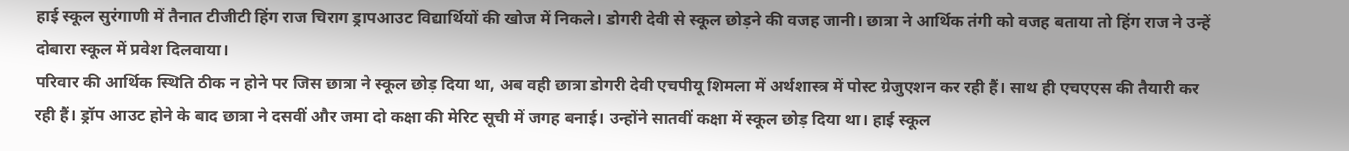हाई स्कूल सुरंगाणी में तैनात टीजीटी हिंग राज चिराग ड्रापआउट विद्यार्थियों की खोज में निकले। डोगरी देवी से स्कूल छोड़ने की वजह जानी। छात्रा ने आर्थिक तंगी को वजह बताया तो हिंग राज ने उन्हें दोबारा स्कूल में प्रवेश दिलवाया।
परिवार की आर्थिक स्थिति ठीक न होने पर जिस छात्रा ने स्कूल छोड़ दिया था, अब वही छात्रा डोगरी देवी एचपीयू शिमला में अर्थशास्त्र में पोस्ट ग्रेजुएशन कर रही हैं। साथ ही एचएएस की तैयारी कर रही हैं। ड्रॉप आउट होने के बाद छात्रा ने दसवीं और जमा दो कक्षा की मेरिट सूची में जगह बनाई। उन्होंने सातवीं कक्षा में स्कूल छोड़ दिया था। हाई स्कूल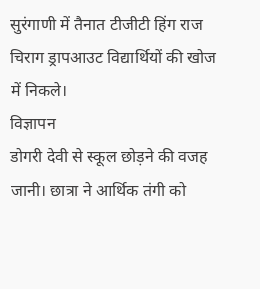सुरंगाणी में तैनात टीजीटी हिंग राज चिराग ड्रापआउट विद्यार्थियों की खोज में निकले।
विज्ञापन
डोगरी देवी से स्कूल छोड़ने की वजह जानी। छात्रा ने आर्थिक तंगी को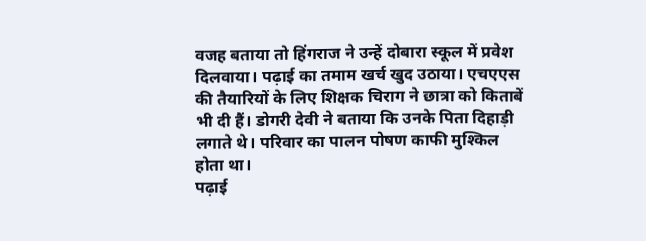वजह बताया तो हिंगराज ने उन्हें दोबारा स्कूल में प्रवेश दिलवाया। पढ़ाई का तमाम खर्च खुद उठाया। एचएएस की तैयारियों के लिए शिक्षक चिराग ने छात्रा को किताबें भी दी हैं। डोगरी देवी ने बताया कि उनके पिता दिहाड़ी लगाते थे। परिवार का पालन पोषण काफी मुश्किल होता था।
पढ़ाई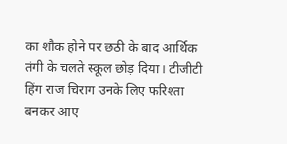का शौक होने पर छठी के बाद आर्थिक तंगी के चलते स्कूल छोड़ दिया। टीजीटी हिंग राज चिराग उनके लिए फरिश्ता बनकर आए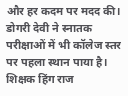और हर कदम पर मदद की। डोगरी देवी ने स्नातक परीक्षाओं में भी कॉलेज स्तर पर पहला स्थान पाया है। शिक्षक हिंग राज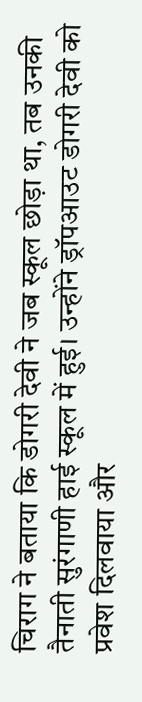चिराग ने बताया कि डोगरी देवी ने जब स्कूल छोड़ा था, तब उनकी तैनाती सुरंगाणी हाई स्कूल में हुई। उन्होंने ड्रॉपआउट डोगरी देवी को प्रवेश दिलवाया और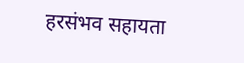हरसंभव सहायता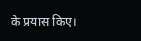के प्रयास किए।